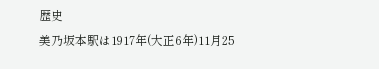歴史
美乃坂本駅は1917年(大正6年)11月25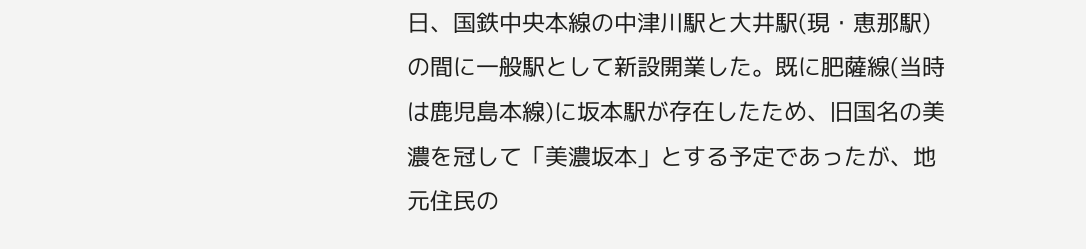日、国鉄中央本線の中津川駅と大井駅(現・恵那駅)の間に一般駅として新設開業した。既に肥薩線(当時は鹿児島本線)に坂本駅が存在したため、旧国名の美濃を冠して「美濃坂本」とする予定であったが、地元住民の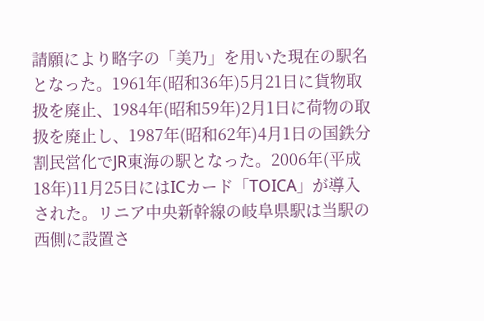請願により略字の「美乃」を用いた現在の駅名となった。1961年(昭和36年)5月21日に貨物取扱を廃止、1984年(昭和59年)2月1日に荷物の取扱を廃止し、1987年(昭和62年)4月1日の国鉄分割民営化でJR東海の駅となった。2006年(平成18年)11月25日にはICカード「TOICA」が導入された。リニア中央新幹線の岐阜県駅は当駅の西側に設置さ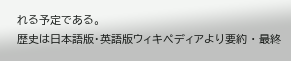れる予定である。
歴史は日本語版・英語版ウィキペディアより要約 · 最終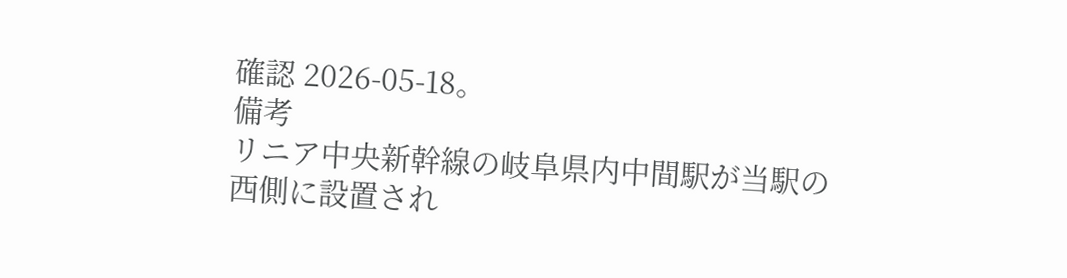確認 2026-05-18。
備考
リニア中央新幹線の岐阜県内中間駅が当駅の西側に設置され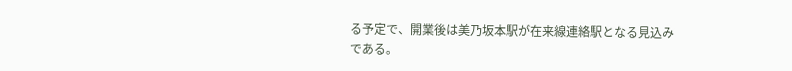る予定で、開業後は美乃坂本駅が在来線連絡駅となる見込みである。